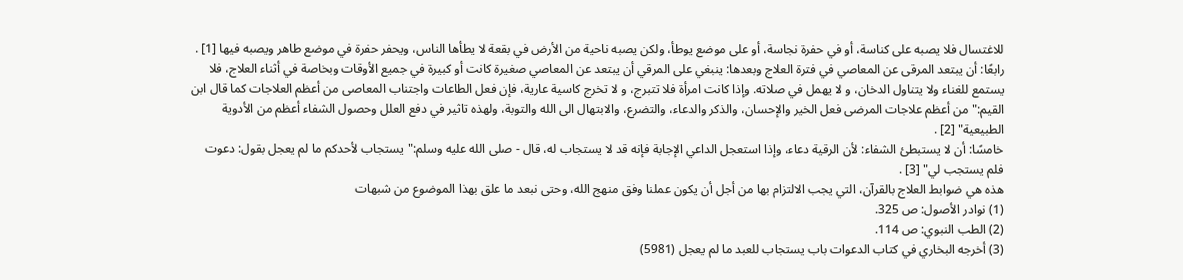للاغتسال فلا يصبه على كناسة، أو في حفرة نجاسة، أو على موضع يوطأ، ولكن يصبه ناحية من الأرض في بقعة لا يطأها الناس، ويحفر حفرة في موضع طاهر ويصبه فيها [1] .
رابعًا: أن يبتعد المرقى عن المعاصي في فترة العلاج وبعدها: ينبغي على المرقي أن يبتعد عن المعاصي صغيرة كانت أو كبيرة في جميع الأوقات وبخاصة في أثناء العلاج، فلا يستمع للغناء ولا يتناول الدخان، و لا يهمل في صلاته. وإذا كانت امرأة فلا تتبرج، و لا تخرج كاسية عارية، فإن فعل الطاعات واجتناب المعاصى من أعظم العلاجات كما قال ابن القيم:"من أعظم علاجات المرضى فعل الخير والإحسان، والذكر والدعاء، والتضرع، والابتهال الى الله والتوبة، ولهذه تاثير في دفع العلل وحصول الشفاء أعظم من الأدوية الطبيعية" [2] .
خامسًا: أن لا يستبطئ الشفاء: لأن الرقية دعاء، وإذا استعجل الداعي الإجابة فإنه قد لا يستجاب له، قال - صلى الله عليه وسلم:"يستجاب لأحدكم ما لم يعجل بقول: دعوت فلم يستجب لي" [3] .
هذه هي ضوابط العلاج بالقرآن، التي يجب الالتزام بها من أجل أن يكون عملنا وفق منهج الله، وحتى نبعد ما علق بهذا الموضوع من شبهات
(1) نوادر الأصول: ص 325.
(2) الطب النبوي: ص 114.
(3) أخرجه البخاري في كتاب الدعوات باب يستجاب للعبد ما لم يعجل (5981)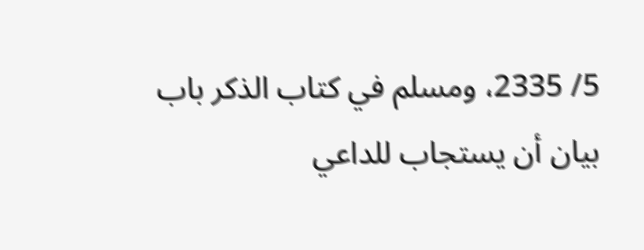5/ 2335، ومسلم في كتاب الذكر باب بيان أن يستجاب للداعي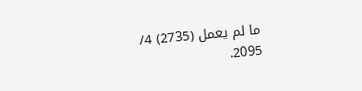ما لم يعمل (2735) 4/ 2095.